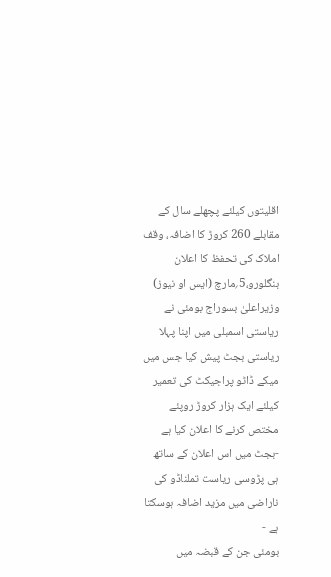اقلیتوں کیلئے پچھلے سال کے مقابلے 260 کروڑ کا اضافہ، وقف املاک کی تحفظ کا اعلان
بنگلورو،5؍مارچ (ایس او نیوز) وزیراعلیٰ بسوراج بومئی نے ریاستی اسمبلی میں اپنا پہلا ریاستی بجٹ پیش کیا جس میں میکے ڈاٹو پراجیکٹ کی تعمیر کیلئے ایک ہزار کروڑ روپئے مختص کرنے کا اعلان کیا ہے -بجٹ میں اس اعلان کے ساتھ ہی پڑوسی ریاست تملناڈو کی ناراضی میں مزید اضافہ ہوسکتا ہے -
بومئی جن کے قبضہ میں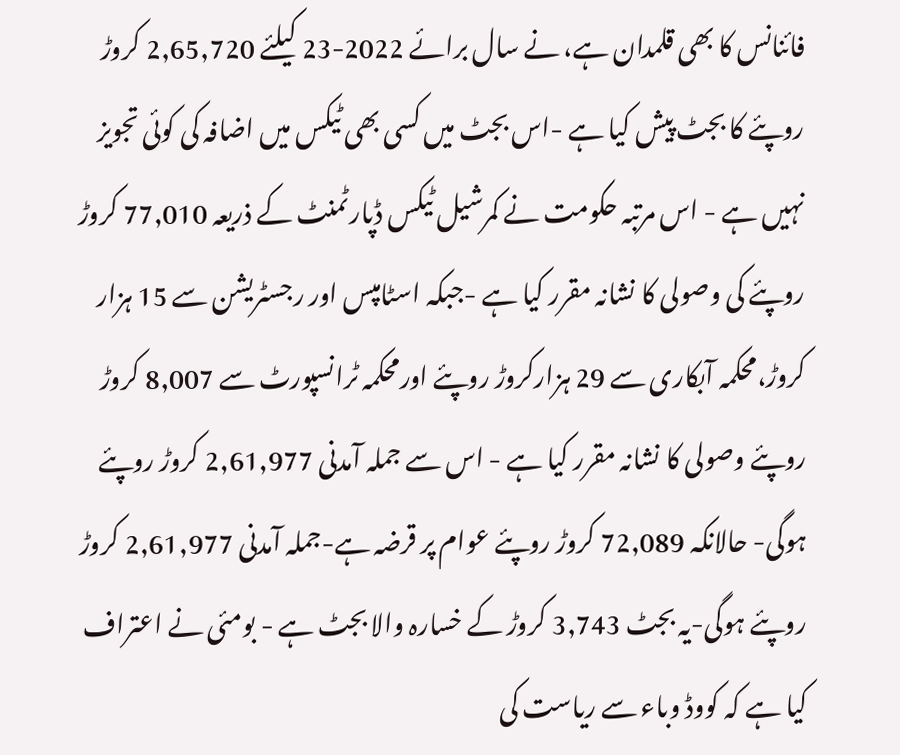فائنانس کا بھی قلمدان ہے، نے سال برائے 2022-23 کیلئے 2,65,720 کروڑ روپئے کا بجٹ پیش کیا ہے -اس بجٹ میں کسی بھی ٹیکس میں اضافہ کی کوئی تجویز نہیں ہے - اس مرتبہ حکومت نے کمرشیل ٹیکس ڈپارٹمنٹ کے ذریعہ 77,010 کروڑ روپئے کی وصولی کا نشانہ مقرر کیا ہے -جبکہ اسٹامپس اور رجسٹریشن سے 15 ہزار کروڑ،محکمہ آبکاری سے 29 ہزارکروڑ روپئے اورمحکمہ ٹرانسپورٹ سے 8,007 کروڑ روپئے وصولی کا نشانہ مقرر کیا ہے - اس سے جملہ آمدنی 2,61,977 کروڑ روپئے ہوگی- حالانکہ 72,089 کروڑ روپئے عوام پر قرضہ ہے-جملہ آمدنی 2,61,977 کروڑ روپئے ہوگی-یہ بجٹ 3,743 کروڑ کے خسارہ والا بجٹ ہے - بومئی نے اعتراف کیا ہے کہ کووڈ وباء سے ریاست کی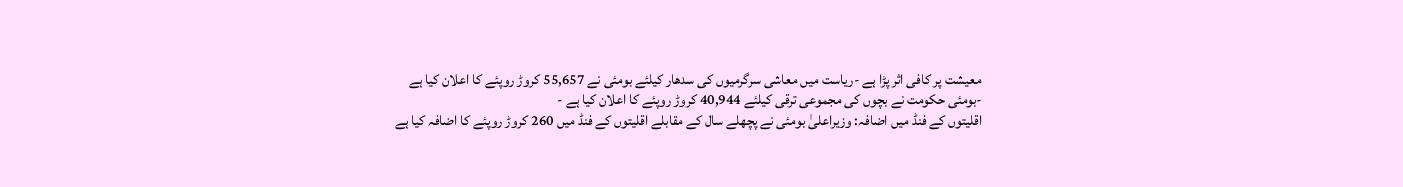معیشت پر کافی اثر پڑا ہے -ریاست میں معاشی سرگرمیوں کی سدھار کیلئے بومئی نے 55,657 کروڑ روپئے کا اعلان کیا ہے -بومئی حکومت نے بچوں کی مجموعی ترقی کیلئے 40,944 کروڑ روپئے کا اعلان کیا ہے -
اقلیتوں کے فنڈ میں اضافہ: وزیراعلیٰ بومئی نے پچھلے سال کے مقابلے اقلیتوں کے فنڈ میں 260 کروڑ روپئے کا اضافہ کیا ہے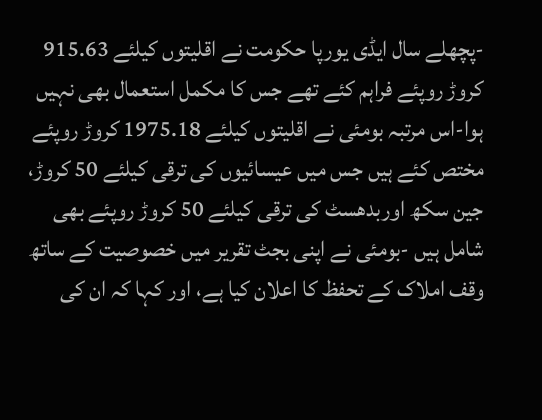-پچھلے سال ایڈی یورپا حکومت نے اقلیتوں کیلئے 915.63 کروڑ روپئے فراہم کئے تھے جس کا مکمل استعمال بھی نہیں ہوا-اس مرتبہ بومئی نے اقلیتوں کیلئے 1975.18 کروڑ روپئے مختص کئے ہیں جس میں عیسائیوں کی ترقی کیلئے 50 کروڑ، جین سکھ اوربدھسٹ کی ترقی کیلئے 50 کروڑ روپئے بھی شامل ہیں -بومئی نے اپنی بجٹ تقریر میں خصوصیت کے ساتھ وقف املاک کے تحفظ کا اعلان کیا ہے، اور کہا کہ ان کی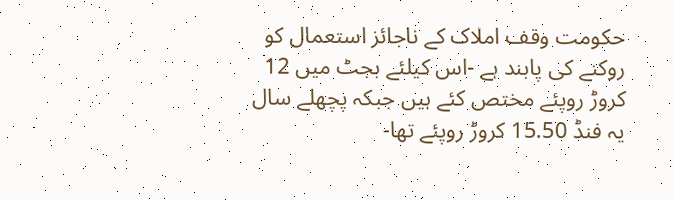حکومت وقف املاک کے ناجائز استعمال کو روکنے کی پابند ہے -اس کیلئے بجٹ میں 12 کروڑ روپئے مختص کئے ہیں جبکہ پچھلے سال یہ فنڈ 15.50 کروڑ روپئے تھا-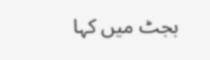بجٹ میں کہا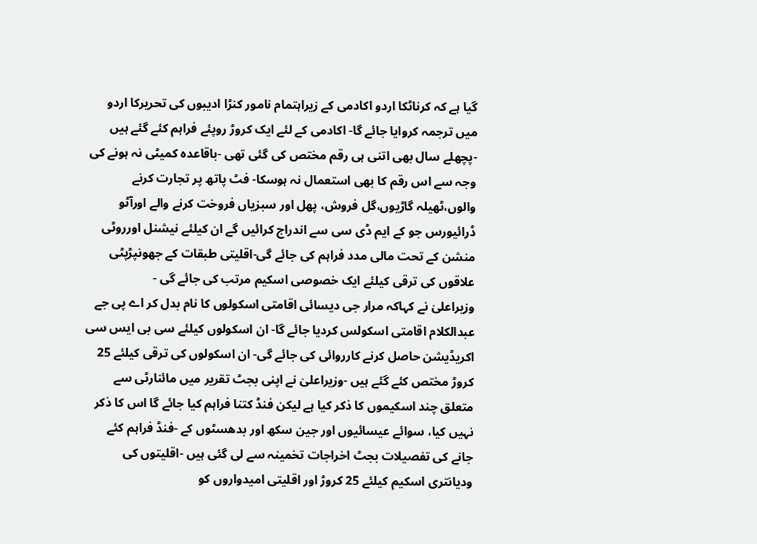گیا ہے کہ کرناٹکا اردو اکادمی کے زیراہتمام نامور کنڑا ادیبوں کی تحریرکا اردو میں ترجمہ کروایا جائے گا- اکادمی کے لئے ایک کروڑ روپئے فراہم کئے گئے ہیں -پچھلے سال بھی اتنی ہی رقم مختص کی گئی تھی -باقاعدہ کمیٹی نہ ہونے کی وجہ سے اس رقم کا بھی استعمال نہ ہوسکا- فٹ پاتھ پر تجارت کرنے والوں،ٹھیلہ گاڑیوں،گل فروش، پھل اور سبزیاں فروخت کرنے والے اورآٹو ڈرائیورس جو کے ایم ڈی سی سے اندراج کرائیں گے ان کیلئے نیشنل اورروٹی منشن کے تحت مالی مدد فراہم کی جائے گی-اقلیتی طبقات کے جھونپڑپٹی علاقوں کی ترقی کیلئے ایک خصوصی اسکیم مرتب کی جائے گی -
وزیراعلیٰ نے کہاکہ مرار جی دیسائی اقامتی اسکولوں کا نام بدل کر اے پی جے عبدالکلام اقامتی اسکولس کردیا جائے گا- ان اسکولوں کیلئے سی بی ایس سی اکریڈیشن حاصل کرنے کارروائی کی جائے گی- ان اسکولوں کی ترقی کیلئے 25 کروڑ مختص کئے گئے ہیں -وزیراعلیٰ نے اپنی بجٹ تقریر میں مائنارٹی سے متعلق چند اسکیموں کا ذکر کیا ہے لیکن فنڈ کتنا فراہم کیا جائے گا اس کا ذکر نہیں کیا، سوائے عیسائیوں اور جین سکھ اور بدھسٹوں کے -فنڈ فراہم کئے جانے کی تفصیلات بجٹ اخراجات تخمینہ سے لی گئی ہیں -اقلیتوں کی ودیانتری اسکیم کیلئے 25 کروڑ اور اقلیتی امیدواروں کو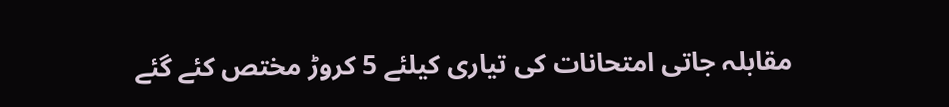مقابلہ جاتی امتحانات کی تیاری کیلئے 5 کروڑ مختص کئے گئے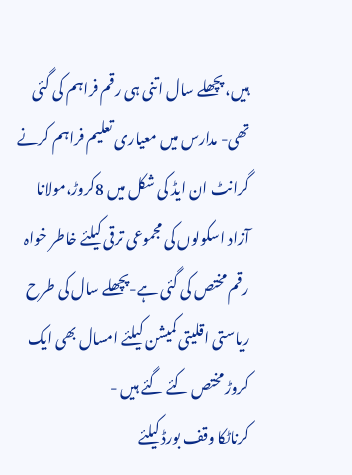ہیں، پچھلے سال اتنی ہی رقم فراہم کی گئی تھی- مدارس میں معیاری تعلیم فراہم کرنے گرانٹ ان ایڈ کی شکل میں 8کروڑ،مولانا آزاد اسکولوں کی مجموعی ترقی کیلئے خاطر خواہ رقم مختص کی گئی ہے-پچھلے سال کی طرح ریاستی اقلیتی کمیشن کیلئے امسال بھی ایک کروڑ مختص کئے گئے ہیں -
کرناٹکا وقف بورڈ کیلئے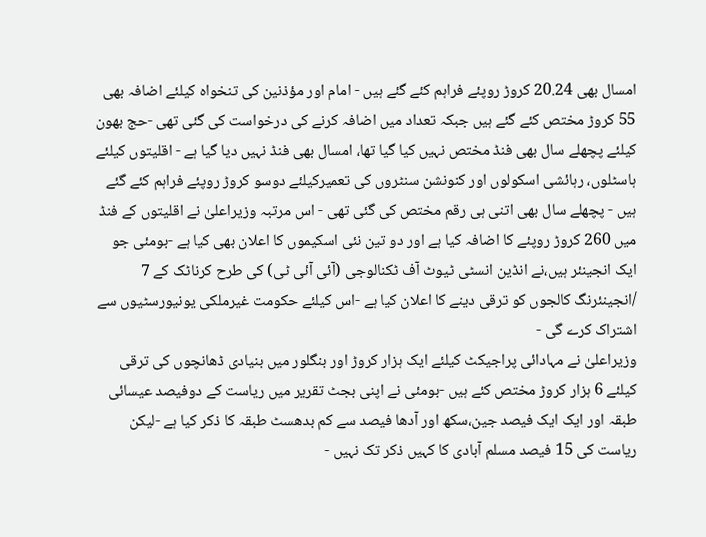امسال بھی 20.24 کروڑ روپئے فراہم کئے گئے ہیں - امام اور مؤذنین کی تنخواہ کیلئے اضافہ بھی 55 کروڑ مختص کئے گئے ہیں جبکہ تعداد میں اضافہ کرنے کی درخواست کی گئی تھی -حج بھون کیلئے پچھلے سال بھی فنڈ مختص نہیں کیا گیا تھا، امسال بھی فنڈ نہیں دیا گیا ہے - اقلیتوں کیلئے ہاسٹلوں، رہائشی اسکولوں اور کنونشن سنٹروں کی تعمیرکیلئے دوسو کروڑ روپئے فراہم کئے گئے ہیں - پچھلے سال بھی اتنی ہی رقم مختص کی گئی تھی - اس مرتبہ وزیراعلیٰ نے اقلیتوں کے فنڈ میں 260 کروڑ روپئے کا اضافہ کیا ہے اور دو تین نئی اسکیموں کا اعلان بھی کیا ہے -بومئی جو ایک انجینئر ہیں،نے انڈین انسٹی ٹیوٹ آف ٹکنالوجی (آئی آئی ٹی) کی طرح کرناٹک کے 7 /انجینئرنگ کالجوں کو ترقی دینے کا اعلان کیا ہے -اس کیلئے حکومت غیرملکی یونیورسٹیوں سے اشتراک کرے گی -
وزیراعلیٰ نے مہادائی پراجیکٹ کیلئے ایک ہزار کروڑ اور بنگلور میں بنیادی ڈھانچوں کی ترقی کیلئے 6 ہزار کروڑ مختص کئے ہیں -بومئی نے اپنی بجٹ تقریر میں ریاست کے دوفیصد عیسائی طبقہ اور ایک ایک فیصد جین،سکھ اور آدھا فیصد سے کم بدھسٹ طبقہ کا ذکر کیا ہے -لیکن ریاست کی 15 فیصد مسلم آبادی کا کہیں ذکر تک نہیں -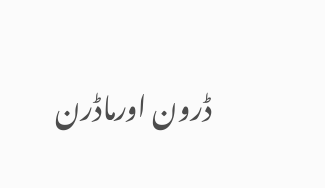ڈرون اورماڈرن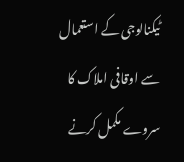ٹیکنالوجی کے استعمال سے اوقافی املاک کا سروے مکمل کرنے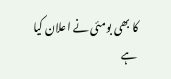کا بھی بومئی نے اعلان کیا ہے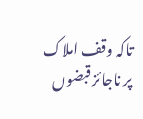تاکہ وقف املاک پر ناجائز قبضوں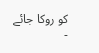کو روکا جائے -